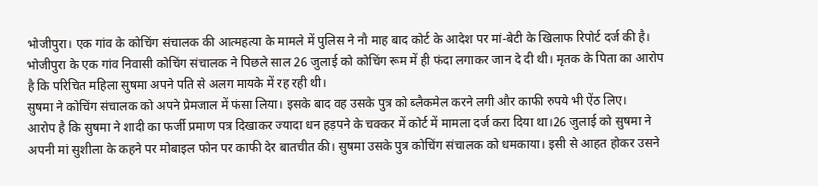भोजीपुरा। एक गांव के कोचिंग संचालक की आत्महत्या के मामले में पुलिस ने नौ माह बाद कोर्ट के आदेश पर मां-बेटी के खिलाफ रिपोर्ट दर्ज की है। भोजीपुरा के एक गांव निवासी कोचिंग संचालक ने पिछले साल 26 जुलाई को कोचिंग रूम में ही फंदा लगाकर जान दे दी थी। मृतक के पिता का आरोप है कि परिचित महिला सुषमा अपने पति से अलग मायके में रह रही थी।
सुषमा ने कोचिंग संचालक को अपने प्रेमजाल में फंसा लिया। इसके बाद वह उसके पुत्र को ब्लैकमेल करने लगी और काफी रुपये भी ऐंठ लिए।
आरोप है कि सुषमा ने शादी का फर्जी प्रमाण पत्र दिखाकर ज्यादा धन हड़पने के चक्कर में कोर्ट में मामला दर्ज करा दिया था।26 जुलाई को सुषमा ने अपनी मां सुशीला के कहने पर मोबाइल फोन पर काफी देर बातचीत की। सुषमा उसके पुत्र कोचिंग संचालक को धमकाया। इसी से आहत होकर उसने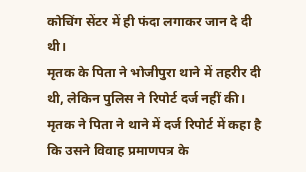कोचिंग सेंटर में ही फंदा लगाकर जान दे दी थी।
मृतक के पिता ने भोजीपुरा थाने में तहरीर दी थी, लेकिन पुलिस ने रिपोर्ट दर्ज नहीं की। मृतक ने पिता ने थाने में दर्ज रिपोर्ट में कहा है कि उसने विवाह प्रमाणपत्र के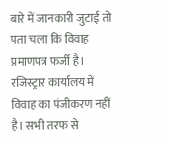बारे में जानकारी जुटाई तो पता चला कि विवाह प्रमाणपत्र फर्जी है।
रजिस्ट्रार कार्यालय में विवाह का पंजीकरण नहीं है। सभी तरफ से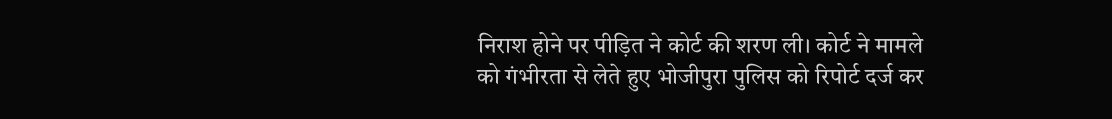निराश होने पर पीड़ित ने कोर्ट की शरण ली। कोर्ट ने मामले को गंभीरता से लेते हुए भोजीपुरा पुलिस को रिपोर्ट दर्ज कर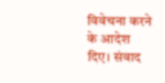विवेचना करने के आदेश दिए। संवाद